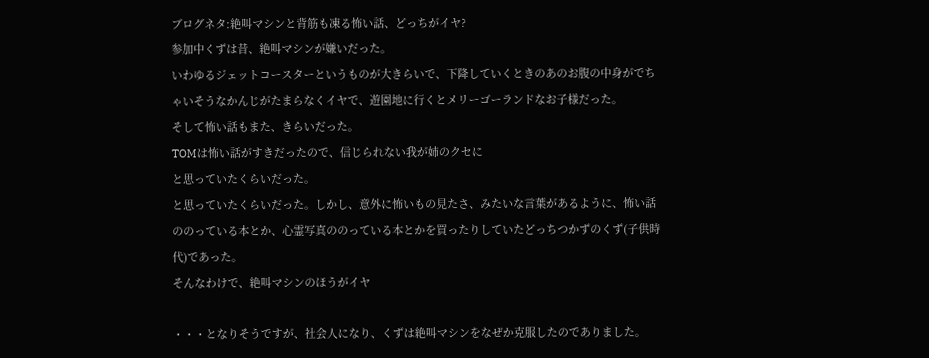ブログネタ:絶叫マシンと背筋も凍る怖い話、どっちがイヤ?
参加中くずは昔、絶叫マシンが嫌いだった。
いわゆるジェットコースターというものが大きらいで、下降していくときのあのお腹の中身がでちゃいそうなかんじがたまらなくイヤで、遊園地に行くとメリーゴーランドなお子様だった。
そして怖い話もまた、きらいだった。
TOMは怖い話がすきだったので、信じられない我が姉のクセに
と思っていたくらいだった。
と思っていたくらいだった。しかし、意外に怖いもの見たさ、みたいな言葉があるように、怖い話ののっている本とか、心霊写真ののっている本とかを買ったりしていたどっちつかずのくず(子供時代)であった。
そんなわけで、絶叫マシンのほうがイヤ

・・・となりそうですが、社会人になり、くずは絶叫マシンをなぜか克服したのでありました。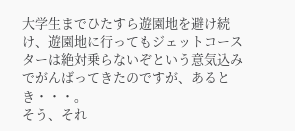大学生までひたすら遊園地を避け続け、遊園地に行ってもジェットコースターは絶対乗らないぞという意気込みでがんばってきたのですが、あるとき・・・。
そう、それ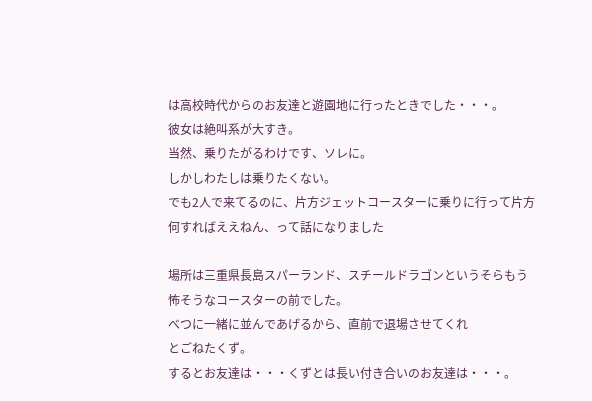は高校時代からのお友達と遊園地に行ったときでした・・・。
彼女は絶叫系が大すき。
当然、乗りたがるわけです、ソレに。
しかしわたしは乗りたくない。
でも2人で来てるのに、片方ジェットコースターに乗りに行って片方何すればええねん、って話になりました

場所は三重県長島スパーランド、スチールドラゴンというそらもう怖そうなコースターの前でした。
べつに一緒に並んであげるから、直前で退場させてくれ
とごねたくず。
するとお友達は・・・くずとは長い付き合いのお友達は・・・。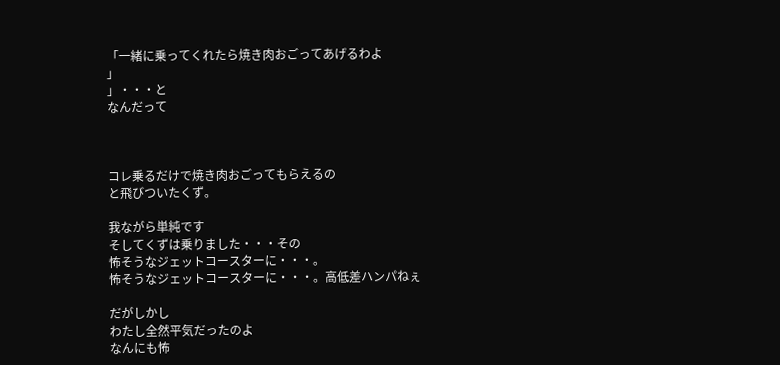「一緒に乗ってくれたら焼き肉おごってあげるわよ
」
」・・・と
なんだって



コレ乗るだけで焼き肉おごってもらえるの
と飛びついたくず。

我ながら単純です
そしてくずは乗りました・・・その
怖そうなジェットコースターに・・・。
怖そうなジェットコースターに・・・。高低差ハンパねぇ

だがしかし
わたし全然平気だったのよ
なんにも怖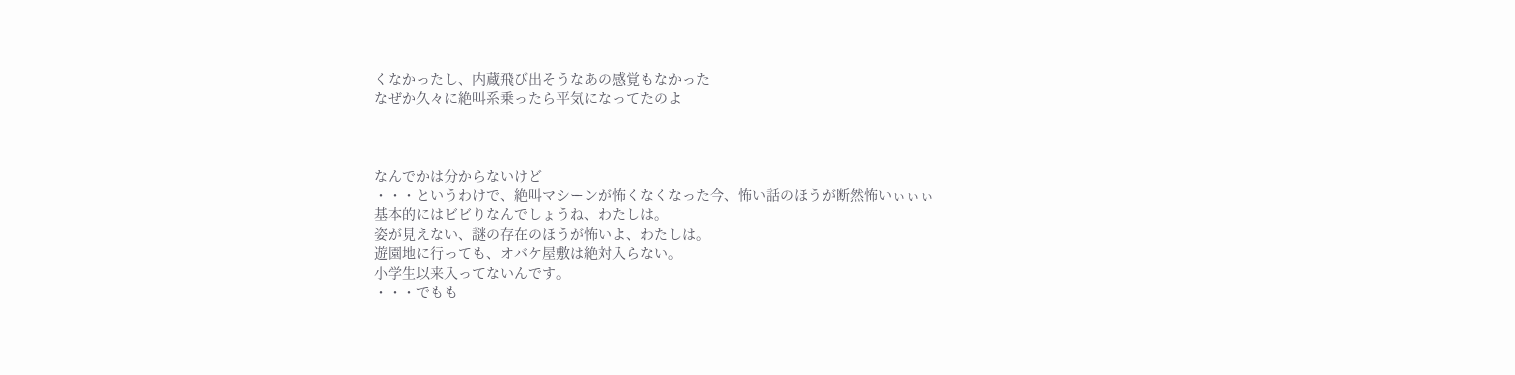くなかったし、内蔵飛び出そうなあの感覚もなかった
なぜか久々に絶叫系乗ったら平気になってたのよ



なんでかは分からないけど
・・・というわけで、絶叫マシーンが怖くなくなった今、怖い話のほうが断然怖いぃぃぃ
基本的にはビビりなんでしょうね、わたしは。
姿が見えない、謎の存在のほうが怖いよ、わたしは。
遊園地に行っても、オバケ屋敷は絶対入らない。
小学生以来入ってないんです。
・・・でもも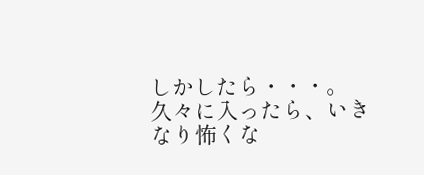しかしたら・・・。
久々に入ったら、いきなり怖くな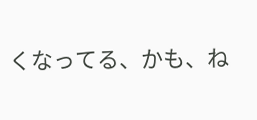くなってる、かも、ね